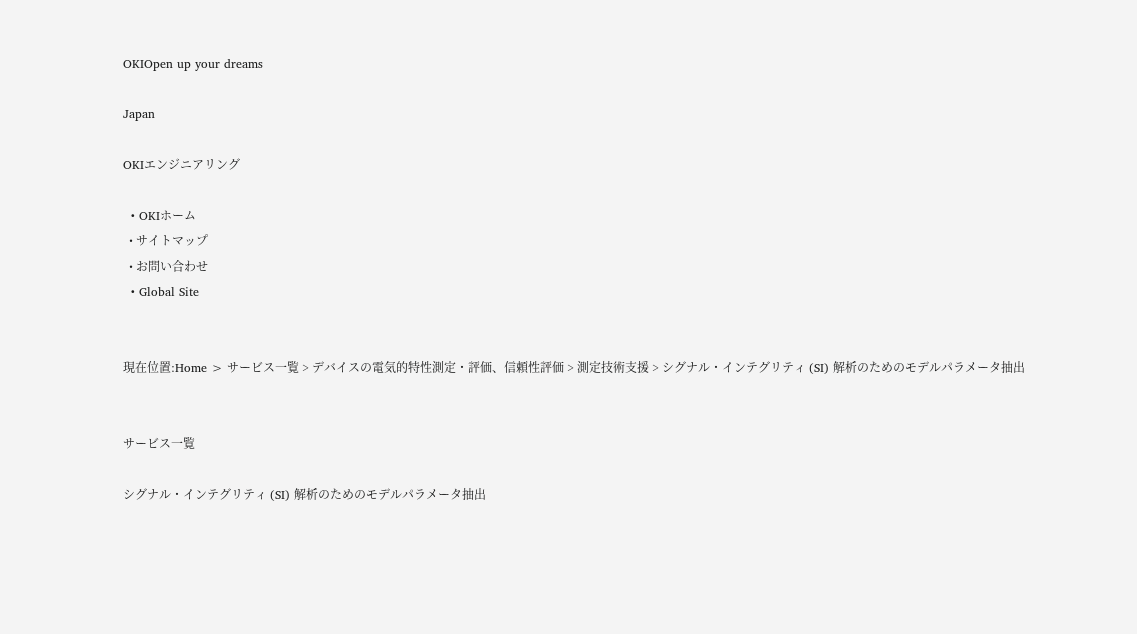OKIOpen up your dreams

Japan

OKIエンジニアリング

  • OKIホーム
  • サイトマップ
  • お問い合わせ
  • Global Site


現在位置:Home > サービス一覧 > デバイスの電気的特性測定・評価、信頼性評価 > 測定技術支援 > シグナル・インテグリティ (SI) 解析のためのモデルパラメータ抽出


サービス一覧

シグナル・インテグリティ (SI) 解析のためのモデルパラメータ抽出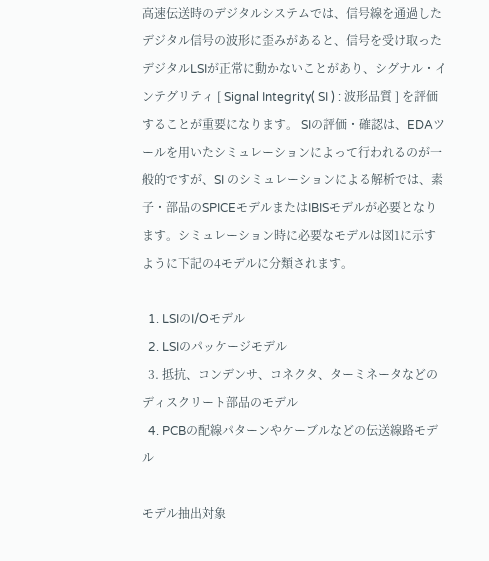高速伝送時のデジタルシステムでは、信号線を通過したデジタル信号の波形に歪みがあると、信号を受け取ったデジタルLSIが正常に動かないことがあり、シグナル・インテグリティ [ Signal Integrity( SI ) : 波形品質 ] を評価することが重要になります。 SIの評価・確認は、EDAツールを用いたシミュレーションによって行われるのが一般的ですが、SI のシミュレーションによる解析では、素子・部品のSPICEモデルまたはIBISモデルが必要となります。シミュレーション時に必要なモデルは図1に示すように下記の4モデルに分類されます。

  1. LSIのI/Oモデル
  2. LSIのパッケージモデル
  3. 抵抗、コンデンサ、コネクタ、ターミネータなどのディスクリート部品のモデル
  4. PCBの配線パターンやケーブルなどの伝送線路モデル

モデル抽出対象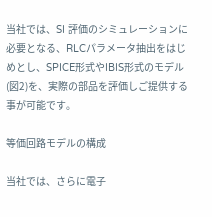当社では、SI 評価のシミュレーションに必要となる、RLCパラメータ抽出をはじめとし、SPICE形式やIBIS形式のモデル(図2)を、実際の部品を評価しご提供する事が可能です。

等価回路モデルの構成

当社では、さらに電子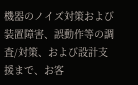機器のノイズ対策および装置障害、誤動作等の調査/対策、および設計支援まで、お客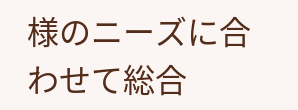様のニーズに合わせて総合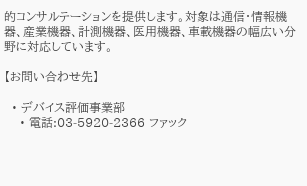的コンサルテーションを提供します。対象は通信・情報機器、産業機器、計測機器、医用機器、車載機器の幅広い分野に対応しています。

【お問い合わせ先】

  • デバイス評価事業部
    • 電話:03-5920-2366 ファック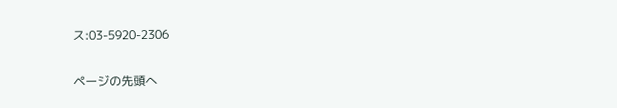ス:03-5920-2306

ページの先頭へ